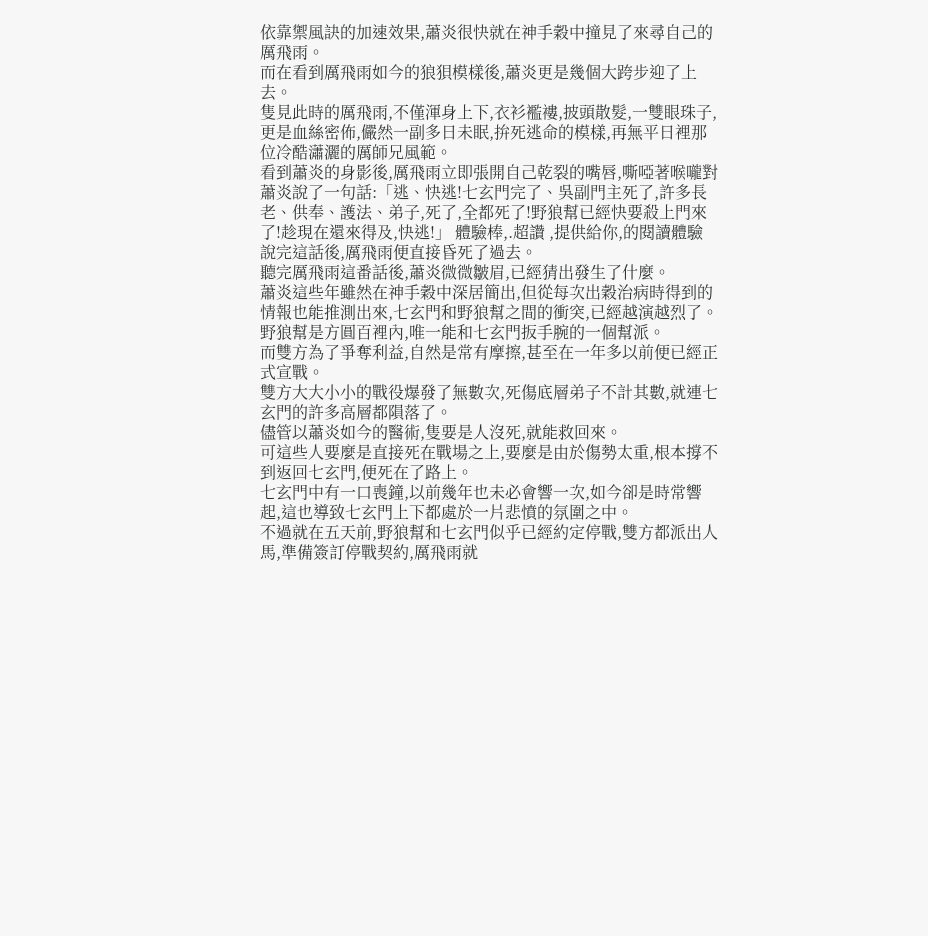依靠禦風訣的加速效果,蕭炎很快就在神手穀中撞見了來尋自己的厲飛雨。
而在看到厲飛雨如今的狼狽模樣後,蕭炎更是幾個大跨步迎了上去。
隻見此時的厲飛雨,不僅渾身上下,衣衫襤褸,披頭散髮,一雙眼珠子,更是血絲密佈,儼然一副多日未眠,拚死逃命的模樣,再無平日裡那位冷酷瀟灑的厲師兄風範。
看到蕭炎的身影後,厲飛雨立即張開自己乾裂的嘴唇,嘶啞著喉嚨對蕭炎說了一句話:「逃、快逃!七玄門完了、吳副門主死了,許多長老、供奉、護法、弟子,死了,全都死了!野狼幫已經快要殺上門來了!趁現在還來得及,快逃!」 體驗棒,.超讚 ,提供給你,的閱讀體驗
說完這話後,厲飛雨便直接昏死了過去。
聽完厲飛雨這番話後,蕭炎微微皺眉,已經猜出發生了什麼。
蕭炎這些年雖然在神手穀中深居簡出,但從每次出穀治病時得到的情報也能推測出來,七玄門和野狼幫之間的衝突,已經越演越烈了。
野狼幫是方圓百裡內,唯一能和七玄門扳手腕的一個幫派。
而雙方為了爭奪利益,自然是常有摩擦,甚至在一年多以前便已經正式宣戰。
雙方大大小小的戰役爆發了無數次,死傷底層弟子不計其數,就連七玄門的許多高層都隕落了。
儘管以蕭炎如今的醫術,隻要是人沒死,就能救回來。
可這些人要麼是直接死在戰場之上,要麼是由於傷勢太重,根本撐不到返回七玄門,便死在了路上。
七玄門中有一口喪鐘,以前幾年也未必會響一次,如今卻是時常響起,這也導致七玄門上下都處於一片悲憤的氛圍之中。
不過就在五天前,野狼幫和七玄門似乎已經約定停戰,雙方都派出人馬,準備簽訂停戰契約,厲飛雨就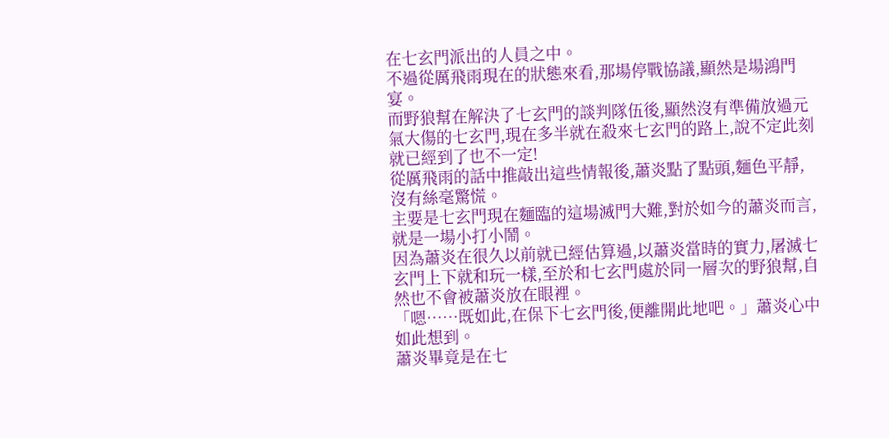在七玄門派出的人員之中。
不過從厲飛雨現在的狀態來看,那場停戰協議,顯然是場鴻門宴。
而野狼幫在解決了七玄門的談判隊伍後,顯然沒有準備放過元氣大傷的七玄門,現在多半就在殺來七玄門的路上,說不定此刻就已經到了也不一定!
從厲飛雨的話中推敲出這些情報後,蕭炎點了點頭,麵色平靜,沒有絲毫驚慌。
主要是七玄門現在麵臨的這場滅門大難,對於如今的蕭炎而言,就是一場小打小鬧。
因為蕭炎在很久以前就已經估算過,以蕭炎當時的實力,屠滅七玄門上下就和玩一樣,至於和七玄門處於同一層次的野狼幫,自然也不會被蕭炎放在眼裡。
「嗯……既如此,在保下七玄門後,便離開此地吧。」蕭炎心中如此想到。
蕭炎畢竟是在七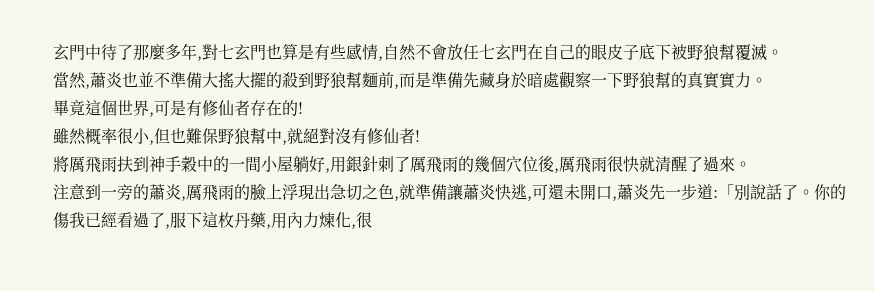玄門中待了那麼多年,對七玄門也算是有些感情,自然不會放任七玄門在自己的眼皮子底下被野狼幫覆滅。
當然,蕭炎也並不準備大搖大擺的殺到野狼幫麵前,而是準備先藏身於暗處觀察一下野狼幫的真實實力。
畢竟這個世界,可是有修仙者存在的!
雖然概率很小,但也難保野狼幫中,就絕對沒有修仙者!
將厲飛雨扶到神手穀中的一間小屋躺好,用銀針刺了厲飛雨的幾個穴位後,厲飛雨很快就清醒了過來。
注意到一旁的蕭炎,厲飛雨的臉上浮現出急切之色,就準備讓蕭炎快逃,可還未開口,蕭炎先一步道:「別說話了。你的傷我已經看過了,服下這枚丹藥,用內力煉化,很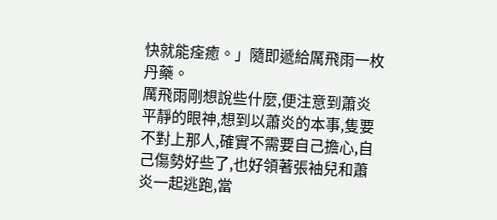快就能痊癒。」隨即遞給厲飛雨一枚丹藥。
厲飛雨剛想說些什麼,便注意到蕭炎平靜的眼神,想到以蕭炎的本事,隻要不對上那人,確實不需要自己擔心,自己傷勢好些了,也好領著張袖兒和蕭炎一起逃跑,當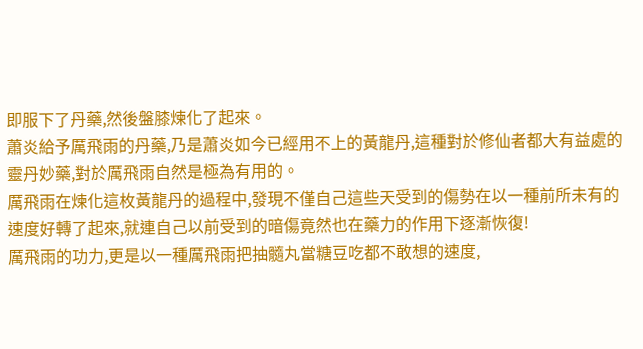即服下了丹藥,然後盤膝煉化了起來。
蕭炎給予厲飛雨的丹藥,乃是蕭炎如今已經用不上的黃龍丹,這種對於修仙者都大有益處的靈丹妙藥,對於厲飛雨自然是極為有用的。
厲飛雨在煉化這枚黃龍丹的過程中,發現不僅自己這些天受到的傷勢在以一種前所未有的速度好轉了起來,就連自己以前受到的暗傷竟然也在藥力的作用下逐漸恢復!
厲飛雨的功力,更是以一種厲飛雨把抽髓丸當糖豆吃都不敢想的速度,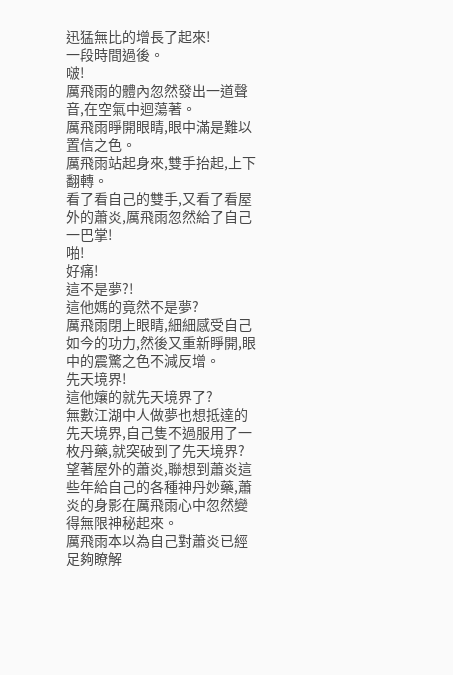迅猛無比的增長了起來!
一段時間過後。
啵!
厲飛雨的體內忽然發出一道聲音,在空氣中迴蕩著。
厲飛雨睜開眼睛,眼中滿是難以置信之色。
厲飛雨站起身來,雙手抬起,上下翻轉。
看了看自己的雙手,又看了看屋外的蕭炎,厲飛雨忽然給了自己一巴掌!
啪!
好痛!
這不是夢?!
這他媽的竟然不是夢?
厲飛雨閉上眼睛,細細感受自己如今的功力,然後又重新睜開,眼中的震驚之色不減反增。
先天境界!
這他孃的就先天境界了?
無數江湖中人做夢也想抵達的先天境界,自己隻不過服用了一枚丹藥,就突破到了先天境界?
望著屋外的蕭炎,聯想到蕭炎這些年給自己的各種神丹妙藥,蕭炎的身影在厲飛雨心中忽然變得無限神秘起來。
厲飛雨本以為自己對蕭炎已經足夠瞭解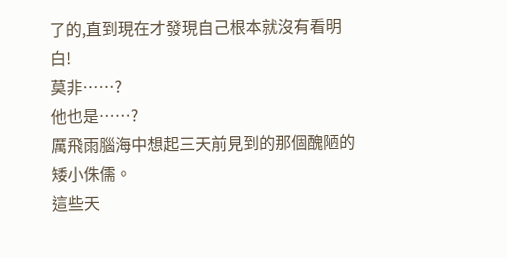了的,直到現在才發現自己根本就沒有看明白!
莫非……?
他也是……?
厲飛雨腦海中想起三天前見到的那個醜陋的矮小侏儒。
這些天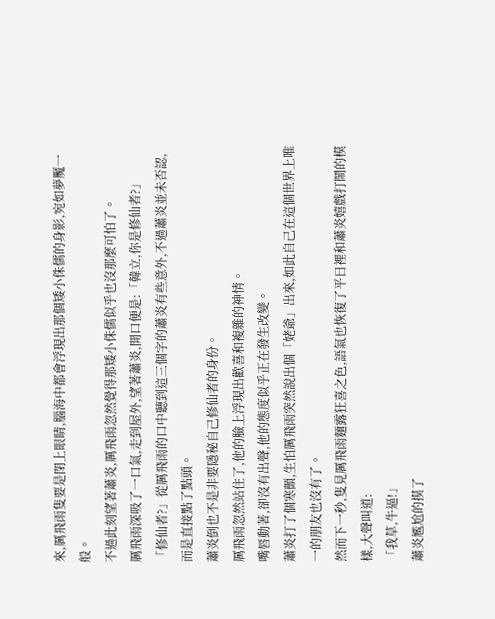來,厲飛雨隻要是閉上眼睛,腦海中都會浮現出那個矮小侏儒的身影,宛如夢魘一般。
不過此刻望著蕭炎,厲飛雨忽然覺得那矮小侏儒似乎也沒那麼可怕了。
厲飛雨深吸了一口氣,走到屋外,望著蕭炎,開口便是:「韓立,你是修仙者?」
「修仙者?」從厲飛雨的口中聽到這三個字的蕭炎有些意外,不過蕭炎並未否認,而是直接點了點頭。
蕭炎倒也不是非要隱秘自己修仙者的身份。
厲飛雨忽然站住了,他的臉上浮現出歡喜和複雜的神情。
嘴唇動著,卻沒有出聲,他的態度似乎正在發生改變。
蕭炎打了個寒顫,生怕厲飛雨突然說出個「姥爺」出來,如此自己在這個世界上唯一的朋友也沒有了。
然而下一秒,隻見厲飛雨麵露狂喜之色,語氣也恢復了平日裡和蕭炎嬉戲打鬧的模樣,大聲叫道:
「我草,牛逼!」
蕭炎尷尬的摸了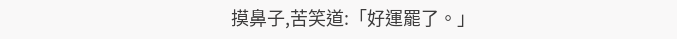摸鼻子,苦笑道:「好運罷了。」